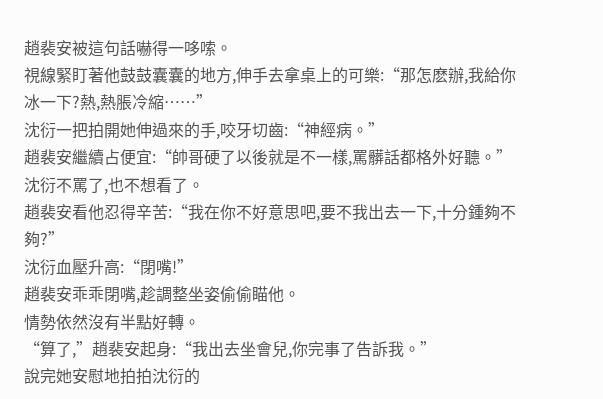趙裴安被這句話嚇得一哆嗦。
視線緊盯著他鼓鼓囊囊的地方,伸手去拿桌上的可樂:“那怎麽辦,我給你冰一下?熱,熱脹冷縮……”
沈衍一把拍開她伸過來的手,咬牙切齒:“神經病。”
趙裴安繼續占便宜:“帥哥硬了以後就是不一樣,罵髒話都格外好聽。”
沈衍不罵了,也不想看了。
趙裴安看他忍得辛苦:“我在你不好意思吧,要不我出去一下,十分鍾夠不夠?”
沈衍血壓升高:“閉嘴!”
趙裴安乖乖閉嘴,趁調整坐姿偷偷瞄他。
情勢依然沒有半點好轉。
“算了,”趙裴安起身:“我出去坐會兒,你完事了告訴我。”
說完她安慰地拍拍沈衍的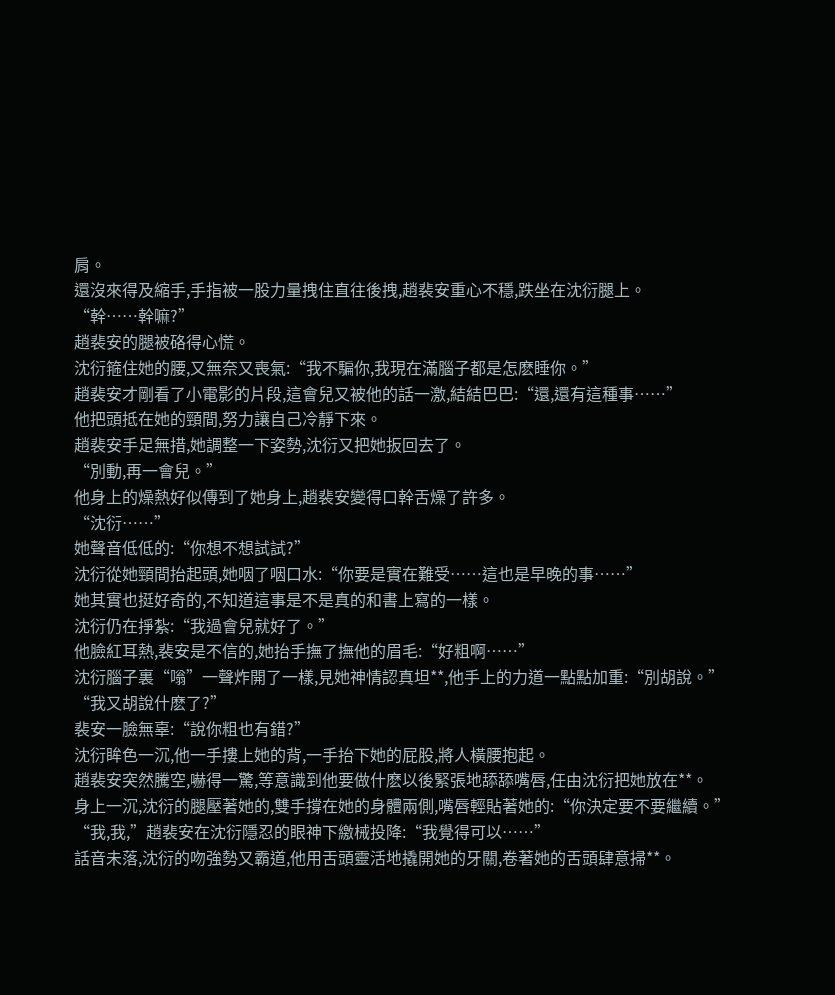肩。
還沒來得及縮手,手指被一股力量拽住直往後拽,趙裴安重心不穩,跌坐在沈衍腿上。
“幹……幹嘛?”
趙裴安的腿被硌得心慌。
沈衍箍住她的腰,又無奈又喪氣:“我不騙你,我現在滿腦子都是怎麽睡你。”
趙裴安才剛看了小電影的片段,這會兒又被他的話一激,結結巴巴:“還,還有這種事……”
他把頭抵在她的頸間,努力讓自己冷靜下來。
趙裴安手足無措,她調整一下姿勢,沈衍又把她扳回去了。
“別動,再一會兒。”
他身上的燥熱好似傳到了她身上,趙裴安變得口幹舌燥了許多。
“沈衍……”
她聲音低低的:“你想不想試試?”
沈衍從她頸間抬起頭,她咽了咽口水:“你要是實在難受……這也是早晚的事……”
她其實也挺好奇的,不知道這事是不是真的和書上寫的一樣。
沈衍仍在掙紮:“我過會兒就好了。”
他臉紅耳熱,裴安是不信的,她抬手撫了撫他的眉毛:“好粗啊……”
沈衍腦子裏“嗡”一聲炸開了一樣,見她神情認真坦**,他手上的力道一點點加重:“別胡說。”
“我又胡說什麽了?”
裴安一臉無辜:“說你粗也有錯?”
沈衍眸色一沉,他一手摟上她的背,一手抬下她的屁股,將人橫腰抱起。
趙裴安突然騰空,嚇得一驚,等意識到他要做什麽以後緊張地舔舔嘴唇,任由沈衍把她放在**。
身上一沉,沈衍的腿壓著她的,雙手撐在她的身體兩側,嘴唇輕貼著她的:“你決定要不要繼續。”
“我,我,”趙裴安在沈衍隱忍的眼神下繳械投降:“我覺得可以……”
話音未落,沈衍的吻強勢又霸道,他用舌頭靈活地撬開她的牙關,卷著她的舌頭肆意掃**。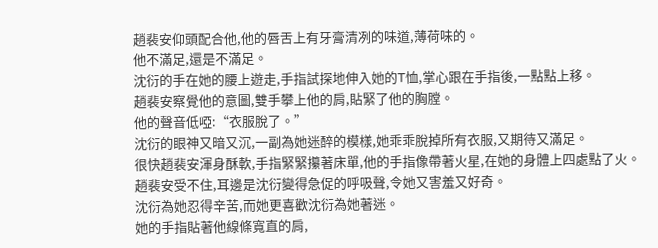趙裴安仰頭配合他,他的唇舌上有牙膏清冽的味道,薄荷味的。
他不滿足,還是不滿足。
沈衍的手在她的腰上遊走,手指試探地伸入她的T恤,掌心跟在手指後,一點點上移。
趙裴安察覺他的意圖,雙手攀上他的肩,貼緊了他的胸膛。
他的聲音低啞:“衣服脫了。”
沈衍的眼神又暗又沉,一副為她迷醉的模樣,她乖乖脫掉所有衣服,又期待又滿足。
很快趙裴安渾身酥軟,手指緊緊攥著床單,他的手指像帶著火星,在她的身體上四處點了火。
趙裴安受不住,耳邊是沈衍變得急促的呼吸聲,令她又害羞又好奇。
沈衍為她忍得辛苦,而她更喜歡沈衍為她著迷。
她的手指貼著他線條寬直的肩,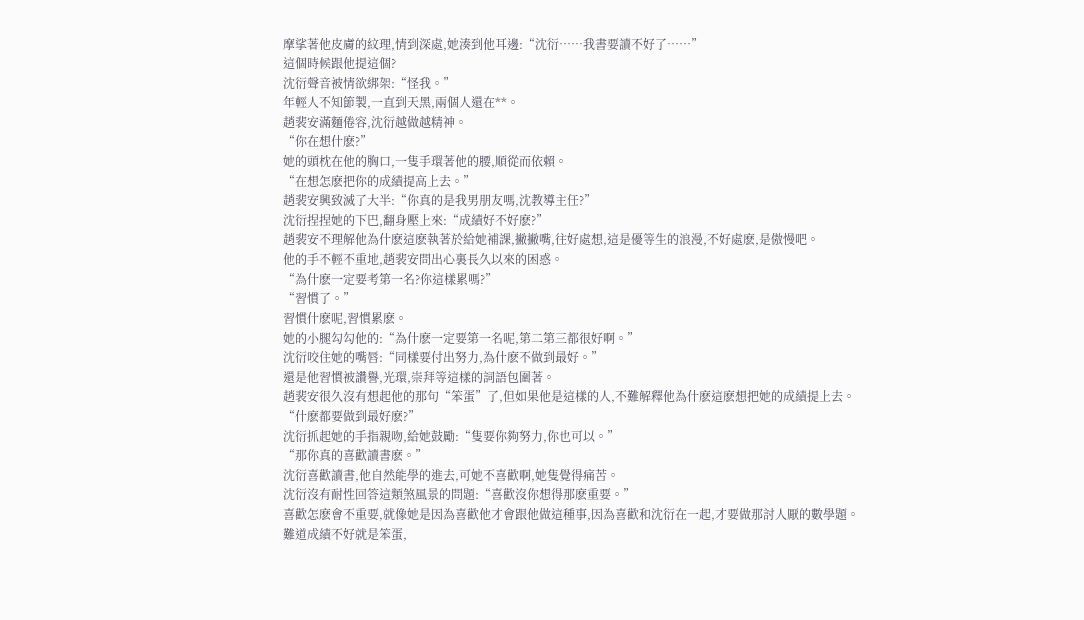摩挲著他皮膚的紋理,情到深處,她湊到他耳邊:“沈衍……我書要讀不好了……”
這個時候跟他提這個?
沈衍聲音被情欲綁架:“怪我。”
年輕人不知節製,一直到天黑,兩個人還在**。
趙裴安滿麵倦容,沈衍越做越精神。
“你在想什麽?”
她的頭枕在他的胸口,一隻手環著他的腰,順從而依賴。
“在想怎麽把你的成績提高上去。”
趙裴安興致滅了大半:“你真的是我男朋友嗎,沈教導主任?”
沈衍捏捏她的下巴,翻身壓上來:“成績好不好麽?”
趙裴安不理解他為什麽這麽執著於給她補課,撇撇嘴,往好處想,這是優等生的浪漫,不好處麽,是傲慢吧。
他的手不輕不重地,趙裴安問出心裏長久以來的困惑。
“為什麽一定要考第一名?你這樣累嗎?”
“習慣了。”
習慣什麽呢,習慣累麽。
她的小腿勾勾他的:“為什麽一定要第一名呢,第二第三都很好啊。”
沈衍咬住她的嘴唇:“同樣要付出努力,為什麽不做到最好。”
還是他習慣被讚譽,光環,崇拜等這樣的詞語包圍著。
趙裴安很久沒有想起他的那句“笨蛋”了,但如果他是這樣的人,不難解釋他為什麽這麽想把她的成績提上去。
“什麽都要做到最好麽?”
沈衍抓起她的手指親吻,給她鼓勵:“隻要你夠努力,你也可以。”
“那你真的喜歡讀書麽。”
沈衍喜歡讀書,他自然能學的進去,可她不喜歡啊,她隻覺得痛苦。
沈衍沒有耐性回答這類煞風景的問題:“喜歡沒你想得那麽重要。”
喜歡怎麽會不重要,就像她是因為喜歡他才會跟他做這種事,因為喜歡和沈衍在一起,才要做那討人厭的數學題。
難道成績不好就是笨蛋,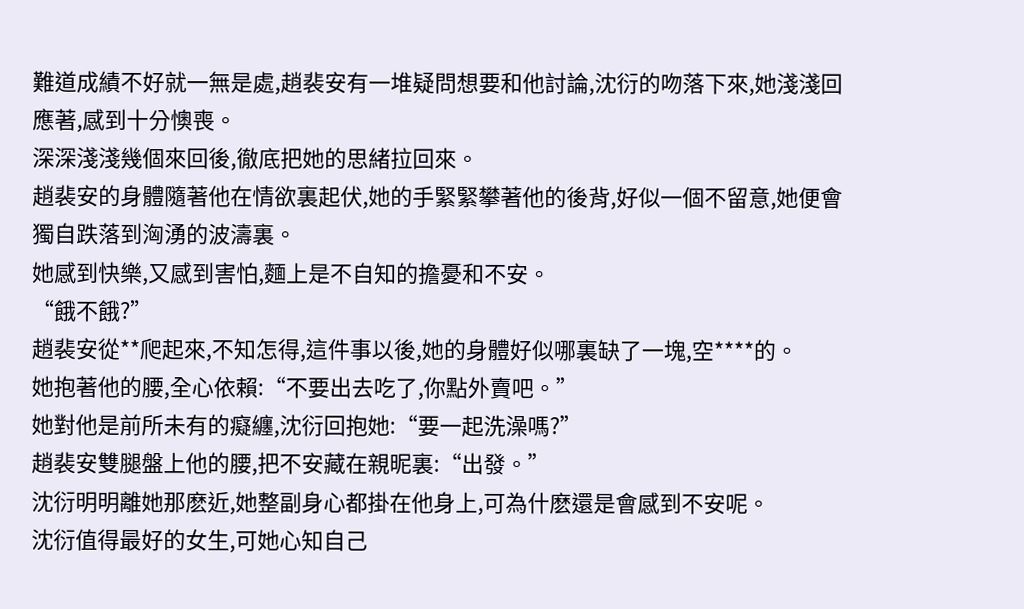難道成績不好就一無是處,趙裴安有一堆疑問想要和他討論,沈衍的吻落下來,她淺淺回應著,感到十分懊喪。
深深淺淺幾個來回後,徹底把她的思緒拉回來。
趙裴安的身體隨著他在情欲裏起伏,她的手緊緊攀著他的後背,好似一個不留意,她便會獨自跌落到洶湧的波濤裏。
她感到快樂,又感到害怕,麵上是不自知的擔憂和不安。
“餓不餓?”
趙裴安從**爬起來,不知怎得,這件事以後,她的身體好似哪裏缺了一塊,空****的。
她抱著他的腰,全心依賴:“不要出去吃了,你點外賣吧。”
她對他是前所未有的癡纏,沈衍回抱她:“要一起洗澡嗎?”
趙裴安雙腿盤上他的腰,把不安藏在親昵裏:“出發。”
沈衍明明離她那麽近,她整副身心都掛在他身上,可為什麽還是會感到不安呢。
沈衍值得最好的女生,可她心知自己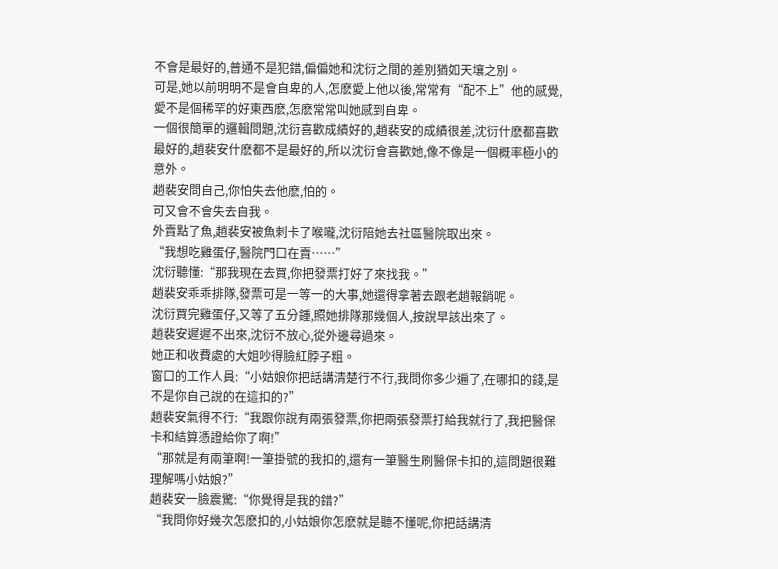不會是最好的,普通不是犯錯,偏偏她和沈衍之間的差別猶如天壤之別。
可是,她以前明明不是會自卑的人,怎麽愛上他以後,常常有“配不上”他的感覺,愛不是個稀罕的好東西麽,怎麽常常叫她感到自卑。
一個很簡單的邏輯問題,沈衍喜歡成績好的,趙裴安的成績很差,沈衍什麽都喜歡最好的,趙裴安什麽都不是最好的,所以沈衍會喜歡她,像不像是一個概率極小的意外。
趙裴安問自己,你怕失去他麽,怕的。
可又會不會失去自我。
外賣點了魚,趙裴安被魚刺卡了喉嚨,沈衍陪她去社區醫院取出來。
“我想吃雞蛋仔,醫院門口在賣……”
沈衍聽懂:“那我現在去買,你把發票打好了來找我。”
趙裴安乖乖排隊,發票可是一等一的大事,她還得拿著去跟老趙報銷呢。
沈衍買完雞蛋仔,又等了五分鍾,照她排隊那幾個人,按說早該出來了。
趙裴安遲遲不出來,沈衍不放心,從外邊尋過來。
她正和收費處的大姐吵得臉紅脖子粗。
窗口的工作人員:“小姑娘你把話講清楚行不行,我問你多少遍了,在哪扣的錢,是不是你自己說的在這扣的?”
趙裴安氣得不行:“我跟你說有兩張發票,你把兩張發票打給我就行了,我把醫保卡和結算憑證給你了啊!”
“那就是有兩筆啊!一筆掛號的我扣的,還有一筆醫生刷醫保卡扣的,這問題很難理解嗎小姑娘?”
趙裴安一臉震驚:“你覺得是我的錯?”
“我問你好幾次怎麽扣的,小姑娘你怎麽就是聽不懂呢,你把話講清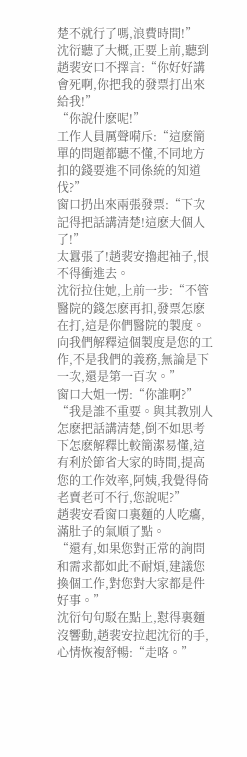楚不就行了嗎,浪費時間!”
沈衍聽了大概,正要上前,聽到趙裴安口不擇言:“你好好講會死啊,你把我的發票打出來給我!”
“你說什麽呢!”
工作人員厲聲嗬斥:“這麽簡單的問題都聽不懂,不同地方扣的錢要進不同係統的知道伐?”
窗口扔出來兩張發票:“下次記得把話講清楚!這麽大個人了!”
太囂張了!趙裴安擼起袖子,恨不得衝進去。
沈衍拉住她,上前一步:“不管醫院的錢怎麽再扣,發票怎麽在打,這是你們醫院的製度。向我們解釋這個製度是您的工作,不是我們的義務,無論是下一次,還是第一百次。”
窗口大姐一愣:“你誰啊?”
“我是誰不重要。與其教別人怎麽把話講清楚,倒不如思考下怎麽解釋比較簡潔易懂,這有利於節省大家的時間,提高您的工作效率,阿姨,我覺得倚老賣老可不行,您說呢?”
趙裴安看窗口裏麵的人吃癟,滿肚子的氣順了點。
“還有,如果您對正常的詢問和需求都如此不耐煩,建議您換個工作,對您對大家都是件好事。”
沈衍句句駁在點上,懟得裏麵沒響動,趙裴安拉起沈衍的手,心情恢複舒暢:“走咯。”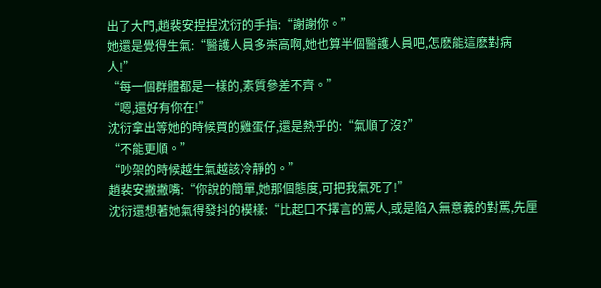出了大門,趙裴安捏捏沈衍的手指:“謝謝你。”
她還是覺得生氣:“醫護人員多崇高啊,她也算半個醫護人員吧,怎麽能這麽對病人!”
“每一個群體都是一樣的,素質參差不齊。”
“嗯,還好有你在!”
沈衍拿出等她的時候買的雞蛋仔,還是熱乎的:“氣順了沒?”
“不能更順。”
“吵架的時候越生氣越該冷靜的。”
趙裴安撇撇嘴:“你說的簡單,她那個態度,可把我氣死了!”
沈衍還想著她氣得發抖的模樣:“比起口不擇言的罵人,或是陷入無意義的對罵,先厘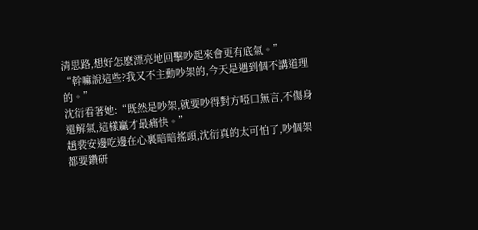清思路,想好怎麽漂亮地回擊吵起來會更有底氣。”
“幹嘛說這些?我又不主動吵架的,今天是遇到個不講道理的。”
沈衍看著她:“既然是吵架,就要吵得對方啞口無言,不傷身還解氣,這樣贏才最痛快。”
趙裴安邊吃邊在心裏暗暗搖頭,沈衍真的太可怕了,吵個架都要鑽研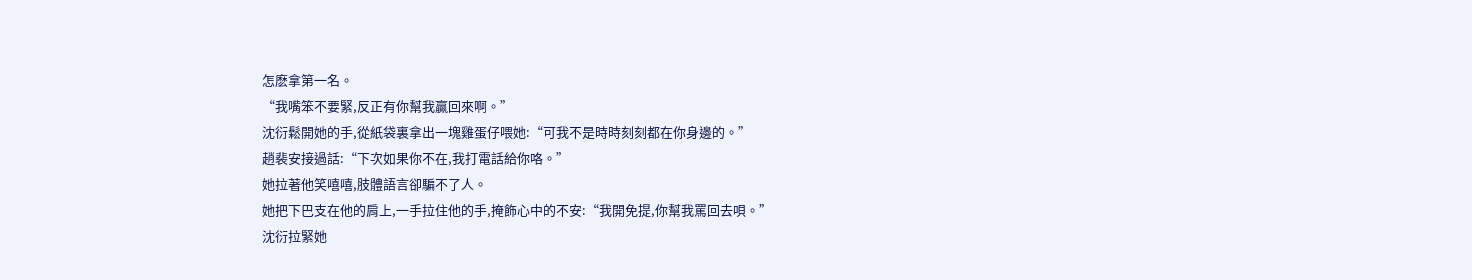怎麽拿第一名。
“我嘴笨不要緊,反正有你幫我贏回來啊。”
沈衍鬆開她的手,從紙袋裏拿出一塊雞蛋仔喂她:“可我不是時時刻刻都在你身邊的。”
趙裴安接過話:“下次如果你不在,我打電話給你咯。”
她拉著他笑嘻嘻,肢體語言卻騙不了人。
她把下巴支在他的肩上,一手拉住他的手,掩飾心中的不安:“我開免提,你幫我罵回去唄。”
沈衍拉緊她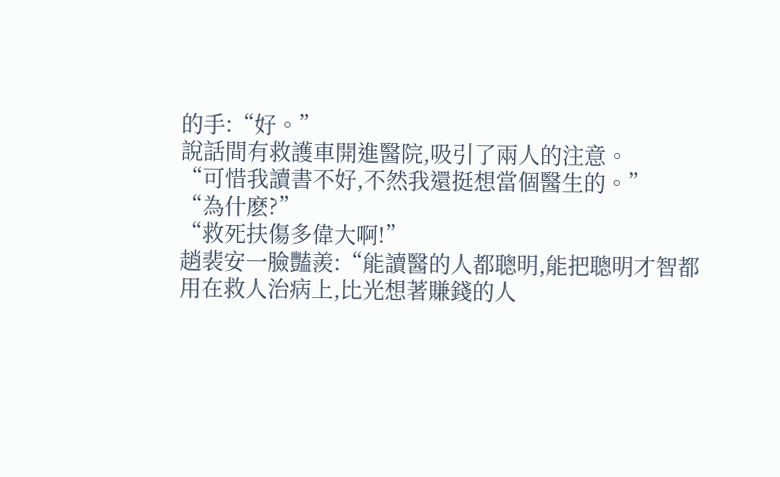的手:“好。”
說話間有救護車開進醫院,吸引了兩人的注意。
“可惜我讀書不好,不然我還挺想當個醫生的。”
“為什麽?”
“救死扶傷多偉大啊!”
趙裴安一臉豔羨:“能讀醫的人都聰明,能把聰明才智都用在救人治病上,比光想著賺錢的人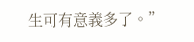生可有意義多了。”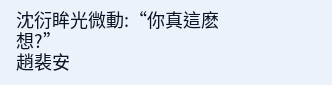沈衍眸光微動:“你真這麽想?”
趙裴安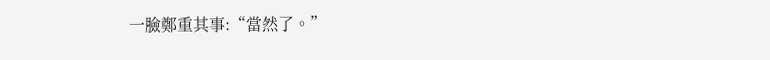一臉鄭重其事:“當然了。”